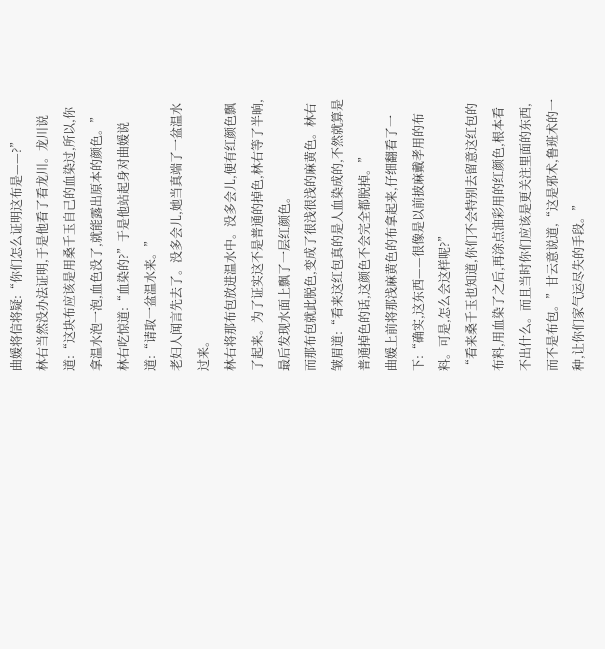曲媛将信将疑:“你们怎么证明这布是——?”
林右当然没办法证明,于是他看了看龙川。龙川说道:“这块布应该是用桑千玉自己的血染过,所以,你拿温水泡一泡,血色没了,就能露出原本的颜色。”
林右吃惊道:“血染的?”于是他站起身对曲媛说道:“请取一盆温水来。”
老妇人闻言先去了。没多会儿,她当真端了一盆温水过来。
林右将那布包放进温水中。没多会儿,便有红颜色飘了起来。为了证实这不是普通的掉色,林右等了半晌,最后发现水面上飘了一层红颜色。
而那布包就此脱色,变成了很浅很浅的麻黄色。林右皱眉道:“看来这红包真的是人血染成的,不然就算是普通掉色的话,这颜色不会完全都脱掉。”
曲媛上前将那浅麻黄色的布拿起来,仔细翻看了一下:“确实,这东西——很像是以前披麻戴孝用的布料。可是,怎么会这样呢?”
“看来桑千玉也知道,你们不会特别去留意这红包的布料,用血染了之后,再涂点油彩用的红颜色,根本看不出什么。而且当时你们应该是更关注里面的东西,而不是布包。”甘云意说道,“这是邪术,鲁班术的一种,让你们家气运尽失的手段。”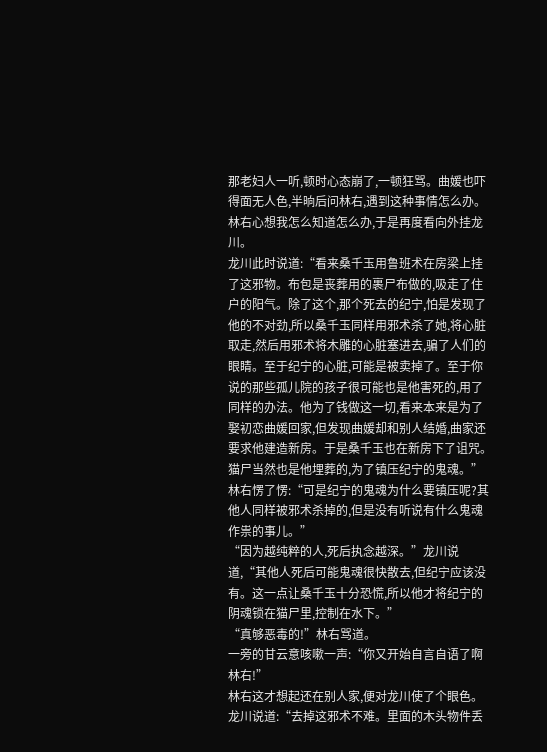那老妇人一听,顿时心态崩了,一顿狂骂。曲媛也吓得面无人色,半晌后问林右,遇到这种事情怎么办。
林右心想我怎么知道怎么办,于是再度看向外挂龙川。
龙川此时说道:“看来桑千玉用鲁班术在房梁上挂了这邪物。布包是丧葬用的裹尸布做的,吸走了住户的阳气。除了这个,那个死去的纪宁,怕是发现了他的不对劲,所以桑千玉同样用邪术杀了她,将心脏取走,然后用邪术将木雕的心脏塞进去,骗了人们的眼睛。至于纪宁的心脏,可能是被卖掉了。至于你说的那些孤儿院的孩子很可能也是他害死的,用了同样的办法。他为了钱做这一切,看来本来是为了娶初恋曲媛回家,但发现曲媛却和别人结婚,曲家还要求他建造新房。于是桑千玉也在新房下了诅咒。猫尸当然也是他埋葬的,为了镇压纪宁的鬼魂。”
林右愣了愣:“可是纪宁的鬼魂为什么要镇压呢?其他人同样被邪术杀掉的,但是没有听说有什么鬼魂作祟的事儿。”
“因为越纯粹的人,死后执念越深。”龙川说道,“其他人死后可能鬼魂很快散去,但纪宁应该没有。这一点让桑千玉十分恐慌,所以他才将纪宁的阴魂锁在猫尸里,控制在水下。”
“真够恶毒的!”林右骂道。
一旁的甘云意咳嗽一声:“你又开始自言自语了啊林右!”
林右这才想起还在别人家,便对龙川使了个眼色。
龙川说道:“去掉这邪术不难。里面的木头物件丢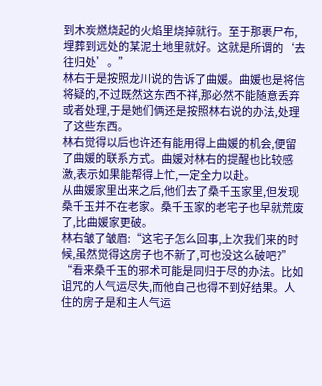到木炭燃烧起的火焰里烧掉就行。至于那裹尸布,埋葬到远处的某泥土地里就好。这就是所谓的‘去往归处’。”
林右于是按照龙川说的告诉了曲媛。曲媛也是将信将疑的,不过既然这东西不祥,那必然不能随意丢弃或者处理,于是她们俩还是按照林右说的办法,处理了这些东西。
林右觉得以后也许还有能用得上曲媛的机会,便留了曲媛的联系方式。曲媛对林右的提醒也比较感激,表示如果能帮得上忙,一定全力以赴。
从曲媛家里出来之后,他们去了桑千玉家里,但发现桑千玉并不在老家。桑千玉家的老宅子也早就荒废了,比曲媛家更破。
林右皱了皱眉:“这宅子怎么回事,上次我们来的时候,虽然觉得这房子也不新了,可也没这么破吧?”
“看来桑千玉的邪术可能是同归于尽的办法。比如诅咒的人气运尽失,而他自己也得不到好结果。人住的房子是和主人气运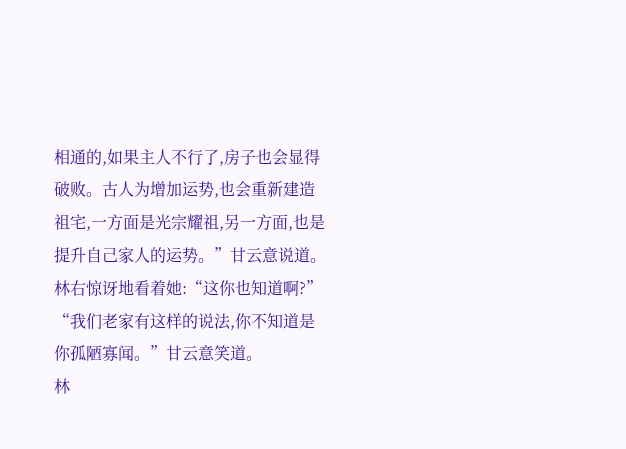相通的,如果主人不行了,房子也会显得破败。古人为增加运势,也会重新建造祖宅,一方面是光宗耀祖,另一方面,也是提升自己家人的运势。”甘云意说道。
林右惊讶地看着她:“这你也知道啊?”
“我们老家有这样的说法,你不知道是你孤陋寡闻。”甘云意笑道。
林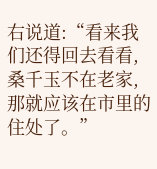右说道:“看来我们还得回去看看,桑千玉不在老家,那就应该在市里的住处了。”